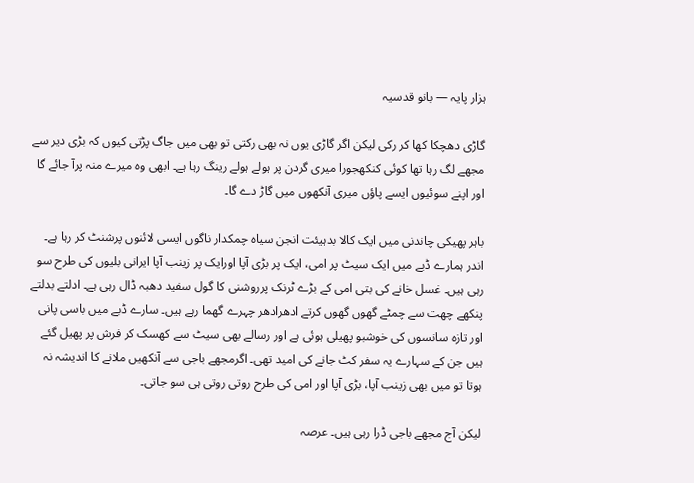ہزار پایہ — بانو قدسیہ

گاڑی دھچکا کھا کر رکی لیکن اگر گاڑی یوں نہ بھی رکتی تو بھی میں جاگ پڑتی کیوں کہ بڑی دیر سے مجھے لگ رہا تھا کوئی کنکھجورا میری گردن پر ہولے ہولے رینگ رہا ہے۔ ابھی وہ میرے منہ پرآ جائے گا اور اپنے سوئیوں ایسے پاؤں میری آنکھوں میں گاڑ دے گا۔

باہر پھیکی چاندنی میں ایک کالا بدہیئت انجن سیاہ چمکدار ناگوں ایسی لائنوں پرشنٹ کر رہا ہے۔ اندر ہمارے ڈبے میں ایک سیٹ پر امی، ایک پر بڑی آپا اورایک پر زینب آپا ایرانی بلیوں کی طرح سو رہی ہیں۔ غسل خانے کی بتی امی کے بڑے ٹرنک پرروشنی کا گول سفید دھبہ ڈال رہی ہے۔ ادلتے بدلتے پنکھے چھت سے چمٹے گھوں گھوں کرتے ادھرادھر چہرے گھما رہے ہیں۔ سارے ڈبے میں باسی پانی اور تازہ سانسوں کی خوشبو پھیلی ہوئی ہے اور رسالے بھی سیٹ سے کھسک کر فرش پر پھیل گئے ہیں جن کے سہارے یہ سفر کٹ جانے کی امید تھی۔ اگرمجھے باجی سے آنکھیں ملانے کا اندیشہ نہ ہوتا تو میں بھی زینب آپا، بڑی آپا اور امی کی طرح روتی روتی ہی سو جاتی۔

لیکن آج مجھے باجی ڈرا رہی ہیں۔ عرصہ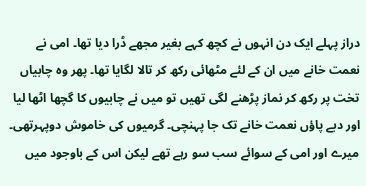دراز پہلے ایک دن انہوں نے کچھ کہے بغیر مجھے ڈرا دیا تھا۔ امی نے نعمت خانے میں ان کے لئے مٹھائی رکھ کر تالا لگایا تھا۔ پھر وہ چابیاں تخت پر رکھ کر نماز پڑھنے لگی تھیں تو میں نے چابیوں کا گچھا اٹھا لیا اور دبے پاؤں نعمت خانے تک جا پہنچی۔ گرمیوں کی خاموش دوپہرتھی۔ میرے اور امی کے سوائے سب سو رہے تھے لیکن اس کے باوجود میں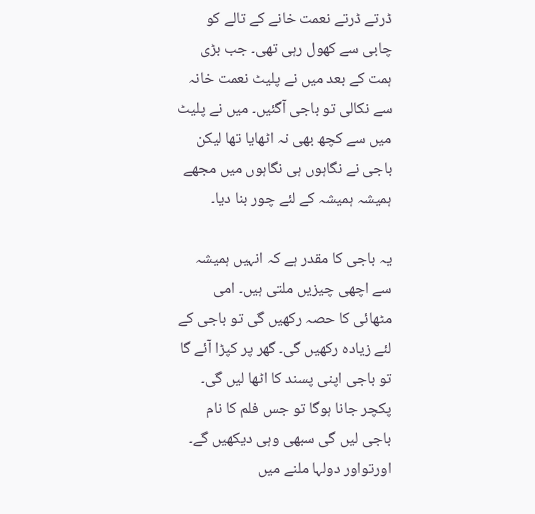ڈرتے ڈرتے نعمت خانے کے تالے کو چابی سے کھول رہی تھی۔ جب بڑی ہمت کے بعد میں نے پلیٹ نعمت خانہ سے نکالی تو باجی آگئیں۔ میں نے پلیٹ میں سے کچھ بھی نہ اٹھایا تھا لیکن باجی نے نگاہوں ہی نگاہوں میں مجھے ہمیشہ ہمیشہ کے لئے چور بنا دیا۔

یہ باجی کا مقدر ہے کہ انہیں ہمیشہ سے اچھی چیزیں ملتی ہیں۔ امی مٹھائی کا حصہ رکھیں گی تو باجی کے لئے زیادہ رکھیں گی۔ گھر پر کپڑا آئے گا تو باجی اپنی پسند کا اٹھا لیں گی۔ پکچر جانا ہوگا تو جس فلم کا نام باجی لیں گی سبھی وہی دیکھیں گے۔ اورتواور دولہا ملنے میں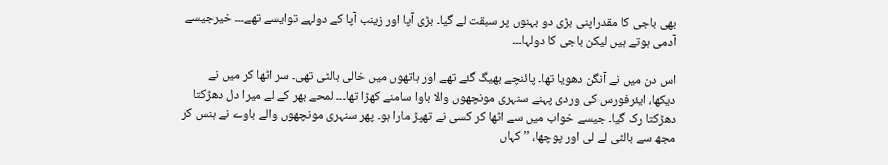بھی باجی کا مقدراپنی بڑی دو بہنوں پر سبقت لے گیا۔ بڑی آپا اور زینب آپا کے دولہے توایسے تھے۔۔۔ خیرجیسے آدمی ہوتے ہیں لیکن باجی کا دولہا۔۔۔

اس دن میں نے آنگن دھویا تھا۔ پائنچے بھیگ گئے تھے اور ہاتھوں میں خالی بالٹی تھی۔ سر اٹھا کر میں نے دیکھا، ایئرفورس کی وردی پہنے سنہری مونچھوں والا باوا سامنے کھڑا تھا۔۔۔ لمحے بھر کے لے میرا دل دھڑکتا دھڑکتا رک گیا۔ جیسے خواب میں سے اٹھا کر کسی نے تھپڑ مارا ہو۔ پھر سنہری مونچھوں والے باوے نے ہنس کر مجھ سے بالٹی لے لی اور پوچھا، ’’کہاں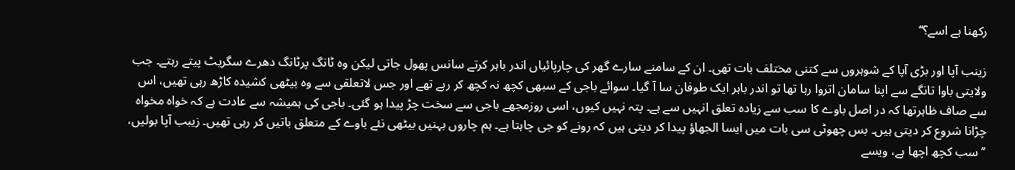رکھنا ہے اسے؟‘‘

زینب آپا اور بڑی آپا کے شوہروں سے کتنی مختلف بات تھی۔ ان کے سامنے سارے گھر کی چارپائیاں اندر باہر کرتے سانس پھول جاتی لیکن وہ ٹانگ پرٹانگ دھرے سگریٹ پیتے رہتے۔ جب ولایتی باوا تانگے سے اپنا سامان اتروا رہا تھا تو اندر باہر ایک طوفان سا آ گیا۔ سوائے باجی کے سبھی کچھ نہ کچھ کر رہے تھے اور جس لاتعلقی سے وہ بیٹھی کشیدہ کاڑھ رہی تھیں، اس سے صاف ظاہرتھا کہ در اصل باوے کا سب سے زیادہ تعلق انہیں سے ہے۔ پتہ نہیں کیوں، اسی روزمجھے باجی سے سخت چڑ پیدا ہو گئی۔ باجی کی ہمیشہ سے عادت ہے کہ خواہ مخواہ چڑانا شروع کر دیتی ہیں۔ بس چھوٹی سی بات میں ایسا الجھاؤ پیدا کر دیتی ہیں کہ رونے کو جی چاہتا ہے۔ ہم چاروں بہنیں بیٹھی نئے باوے کے متعلق باتیں کر رہی تھیں۔ زیبب آپا بولیں، ’’سب کچھ اچھا ہے، ویسے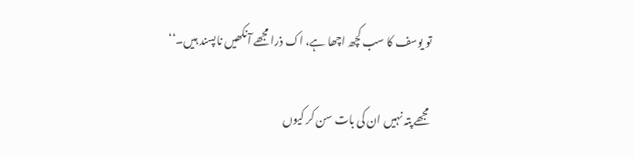تو یوسف کا سب کچھ اچھا ہے، اک ذرا مجھے آنکھیں ناپسند ہیں۔‘‘

مجھے پتہ نہیں ان کی بات سن کر کیوں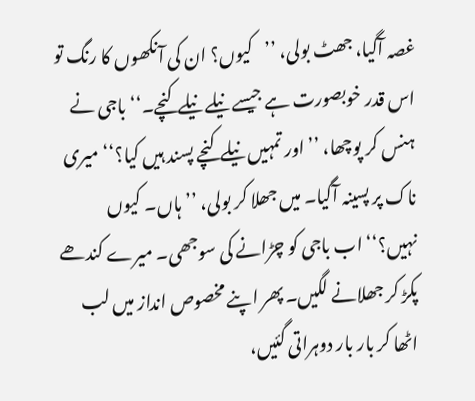غصہ آگیا، جھٹ بولی، ’’کیوں؟ ان کی آنکھوں کا رنگ تو اس قدر خوبصورت ہے جیسے نیلے نیلے کنچے۔‘‘ باجی نے ہنس کر پوچھا، ’’اور تمہیں نیلے کنچے پسند ہیں کیا؟‘‘ میری ناک پر پسینہ آگیا۔ میں جھلا کر بولی، ’’ہاں۔ کیوں نہیں؟‘‘ اب باجی کو چڑانے کی سوجھی۔ میرے کندھے پکڑ کر جھلانے لگیں۔ پھر اپنے مخصوص انداز میں لب اٹھا کر بار بار دوہراتی گئیں،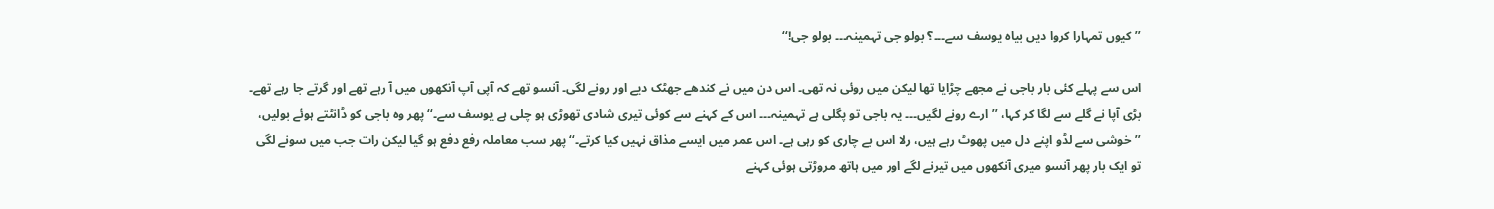’’کیوں تمہارا کروا دیں بیاہ یوسف سے۔۔۔؟ بولو جی تہمینہ۔۔۔ بولو جی!‘‘

اس سے پہلے کئی بار باجی نے مجھے چڑایا تھا لیکن میں روئی نہ تھی۔ اس دن میں نے کندھے جھٹک دیے اور رونے لگی۔ آنسو تھے کہ آپی آپ آنکھوں میں آ رہے تھے اور گرتے جا رہے تھے۔ بڑی آپا نے گلے سے لگا کر کہا، ’’ارے رونے لگیں۔۔۔ یہ باجی تو پگلی ہے تہمینہ۔۔۔ اس کے کہنے سے کوئی تیری شادی تھوڑی ہو چلی ہے یوسف سے۔‘‘ پھر وہ باجی کو ڈانٹتے ہوئے بولیں، ’’خوشی سے لڈو اپنے دل میں پھوٹ رہے ہیں، رلا اس بے چاری کو رہی ہے۔ اس عمر میں ایسے مذاق نہیں کیا کرتے۔‘‘ پھر سب معاملہ رفع دفع ہو گیا لیکن رات جب میں سونے لگی تو ایک بار پھر آنسو میری آنکھوں میں تیرنے لگے اور میں ہاتھ مروڑتی ہوئی کہنے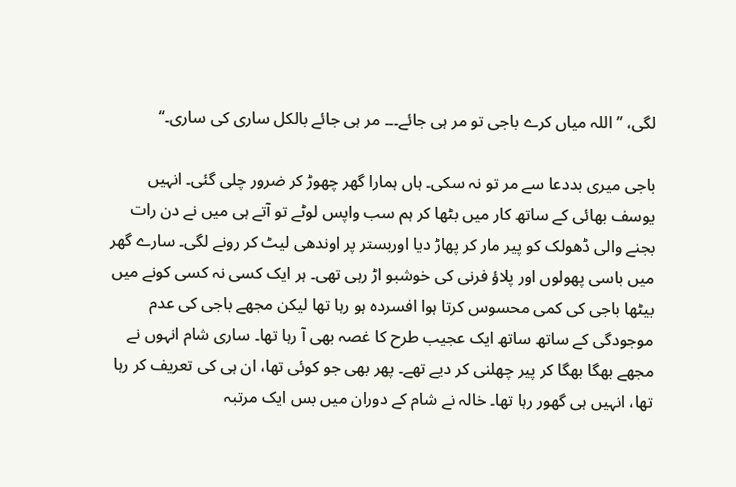لگی، ’’اللہ میاں کرے باجی تو مر ہی جائے۔۔۔ مر ہی جائے بالکل ساری کی ساری۔‘‘

باجی میری بددعا سے مر تو نہ سکی۔ ہاں ہمارا گھر چھوڑ کر ضرور چلی گئی۔ انہیں یوسف بھائی کے ساتھ کار میں بٹھا کر ہم سب واپس لوٹے تو آتے ہی میں نے دن رات بجنے والی ڈھولک کو پیر مار کر پھاڑ دیا اوربستر پر اوندھی لیٹ کر رونے لگی۔ سارے گھر میں باسی پھولوں اور پلاؤ فرنی کی خوشبو اڑ رہی تھی۔ ہر ایک کسی نہ کسی کونے میں بیٹھا باجی کی کمی محسوس کرتا ہوا افسردہ ہو رہا تھا لیکن مجھے باجی کی عدم موجودگی کے ساتھ ساتھ ایک عجیب طرح کا غصہ بھی آ رہا تھا۔ ساری شام انہوں نے مجھے بھگا بھگا کر پیر چھلنی کر دیے تھے۔ پھر بھی جو کوئی تھا، ان ہی کی تعریف کر رہا تھا، انہیں ہی گھور رہا تھا۔ خالہ نے شام کے دوران میں بس ایک مرتبہ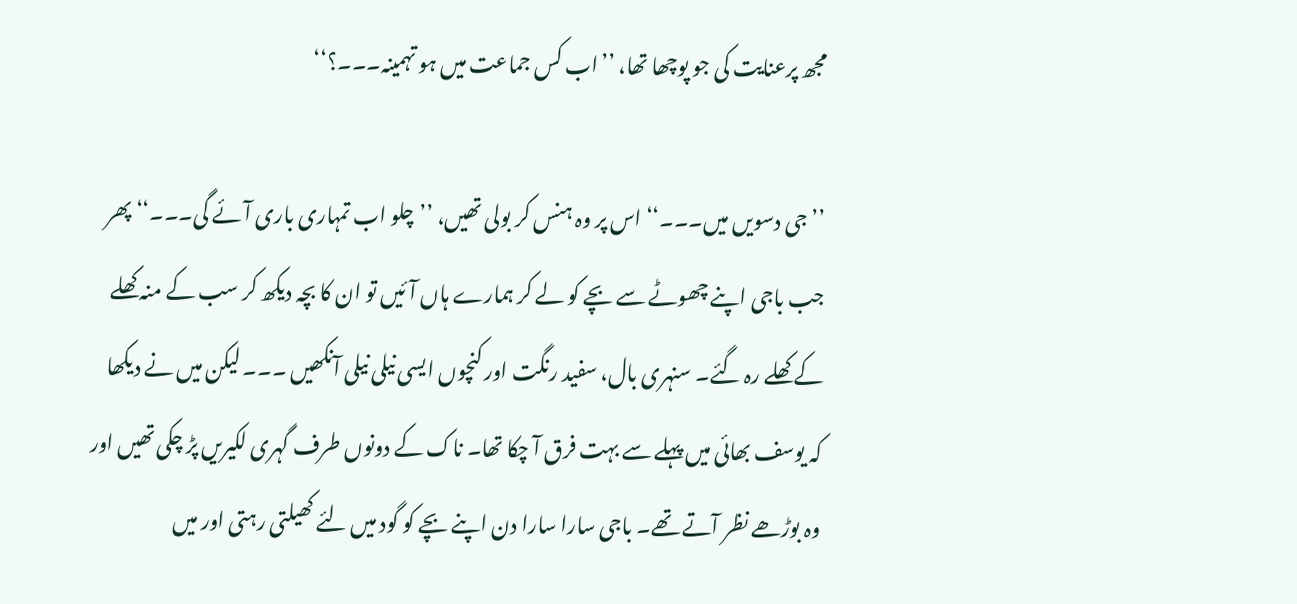مجھ پرعنایت کی جو پوچھا تھا، ’’اب کس جماعت میں ہو تہمینہ۔۔۔؟‘‘

’’جی دسویں میں۔۔۔‘‘ اس پر وہ ہنس کر بولی تھیں، ’’چلو اب تمہاری باری آئے گی۔۔۔‘‘ پھر جب باجی اپنے چھوٹے سے بچے کو لے کر ہمارے ہاں آئیں تو ان کا بچہ دیکھ کر سب کے منہ کھلے کے کھلے رہ گئے۔ سنہری بال، سفید رنگت اور کنچوں ایسی نیلی نیلی آنکھیں ۔۔۔ لیکن میں نے دیکھا کہ یوسف بھائی میں پہلے سے بہت فرق آ چکا تھا۔ ناک کے دونوں طرف گہری لکیریں پڑ چکی تھیں اور وہ بوڑھے نظر آتے تھے۔ باجی سارا سارا دن اپنے بچے کو گود میں لئے کھیلتی رہتی اور میں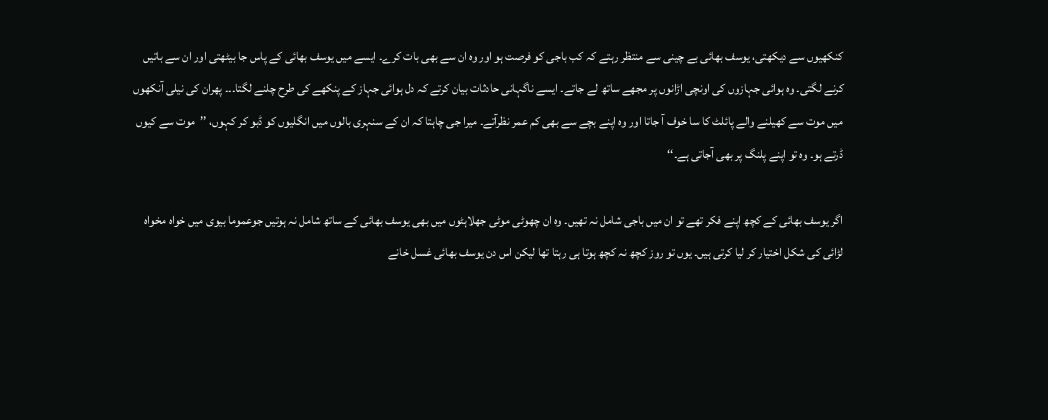کنکھیوں سے دیکھتی، یوسف بھائی بے چینی سے منتظر رہتے کہ کب باجی کو فرصت ہو اور وہ ان سے بھی بات کرے۔ ایسے میں یوسف بھائی کے پاس جا بیٹھتی اور ان سے باتیں کرنے لگتی۔ وہ ہوائی جہازوں کی اونچی اڑانوں پر مجھے ساتھ لے جاتے۔ ایسے ناگہانی حادثات بیان کرتے کہ دل ہوائی جہاز کے پنکھے کی طرح چلنے لگتا۔۔۔ پھران کی نیلی آنکھوں میں موت سے کھیلنے والے پائلٹ کا سا خوف آ جاتا اور وہ اپنے بچے سے بھی کم عمر نظرآتے۔ میرا جی چاہتا کہ ان کے سنہری بالوں میں انگلیوں کو ڈبو کر کہوں، ’’موت سے کیوں ڈرتے ہو۔ وہ تو اپنے پلنگ پر بھی آجاتی ہے۔‘‘

اگر یوسف بھائی کے کچھ اپنے فکر تھے تو ان میں باجی شامل نہ تھیں۔ وہ ان چھوٹی موٹی جھلاہٹوں میں بھی یوسف بھائی کے ساتھ شامل نہ ہوتیں جوعموما بیوی میں خواہ مخواہ لڑائی کی شکل اختیار کر لیا کرتی ہیں۔ یوں تو روز کچھ نہ کچھ ہوتا ہی رہتا تھا لیکن اس دن یوسف بھائی غسل خانے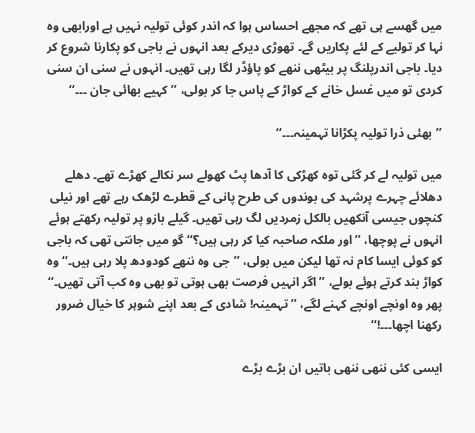میں گھسے ہی تھے کہ مجھے احساس ہوا کہ اندر کوئی تولیہ نہیں ہے اورابھی وہ نہا کر تولیے کے لئے پکاریں گے۔ تھوڑی دیرکے بعد انہوں نے باجی کو پکارنا شروع کر دیا۔ باجی اندرپلنگ پر بیٹھی ننھے کو پاؤڈر لگا رہی تھیں۔ انہوں نے سنی ان سنی کردی تو میں غسل خانے کے کواڑ کے پاس جا کر بولی، ’’کہیے بھائی جان ۔۔۔‘‘

’’بھئی ذرا تولیہ پکڑانا تہمینہ۔۔۔‘‘

میں تولیہ لے کر گئی توہ کھڑکی کا آدھا پٹ کھولے سر نکالے کھڑے تھے۔ دھلے دھلائے چہرے پرشہد کی بوندوں کی طرح پانی کے قطرے لڑھک رہے تھے اور نیلی کنچوں جیسی آنکھیں بالکل زمردیں لگ رہی تھیں۔ گیلے بازو پر تولیہ رکھتے ہوئے انہوں نے پوچھا، ’’اور ملکہ صاحبہ کیا کر رہی ہیں؟‘‘ گو میں جانتی تھی کہ باجی کو کوئی ایسا کام نہ تھا لیکن میں بولی، ’’جی وہ ننھے کودودھ پلا رہی ہیں۔‘‘ وہ کواڑ بند کرتے ہوئے بولے، ’’اگر انہیں فرصت بھی ہوتی تو بھی وہ کب آتی تھیں۔‘‘ پھر وہ اونچے اونچے کہنے لگے، ’’تہمینہ! شادی کے بعد اپنے شوہر کا خیال ضرور رکھنا اچھا۔۔۔!‘‘

ایسی کئی ننھی ننھی باتیں ان بڑے بڑے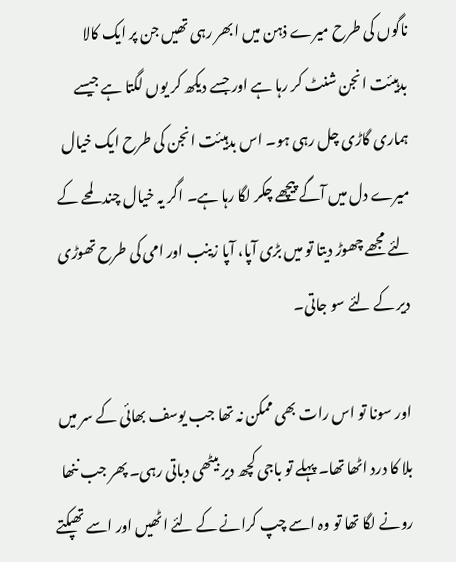ناگوں کی طرح میرے ذہن میں ابھر رہی تھیں جن پر ایک کالا بدہیئت انجن شنٹ کر رہا ہے اور جسے دیکھ کر یوں لگتا ہے جیسے ہماری گاڑی چل رہی ہو۔ اس بدہیئت انجن کی طرح ایک خیال میرے دل میں آگے پیچھے چکر لگا رہا ہے۔ اگر یہ خیال چند لمحے کے لئے مجھے چھوڑ دیتا تو میں بڑی آپا، آپا زینب اور امی کی طرح تھوڑی دیر کے لئے سو جاتی۔

اور سونا تو اس رات بھی ممکن نہ تھا جب یوسف بھائی کے سر میں بلا کا درد اٹھا تھا۔ پہلے تو باجی کچھ دیر بیٹھی دباتی رہی۔ پھر جب ننھا رونے لگا تھا تو وہ اسے چپ کرانے کے لئے اٹھیں اور اسے تھپکتے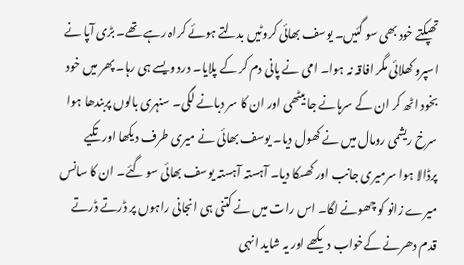تھپکتے خود بھی سو گئیں۔ یوسف بھائی کروٹیں بدلتے ہوئے کراہ رہے تھے۔ بڑی آپا نے اسپرو کھلائی مگر افاقہ نہ ہوا۔ امی نے پانی دم کر کے پلایا۔ درد ویسے ہی رہا۔ پھر میں خود بخود اٹھ کر ان کے سرہانے جا بیٹھی اور ان کا سر دبانے لگی۔ سنہری بالوں پربندھا ہوا سرخ ریشمی رومال میں نے کھول دیا۔ یوسف بھائی نے میری طرف دیکھا اورتکیے پرڈالا ہوا سرمیری جانب اور کھسکا دیا۔ آہستہ آہستہ یوسف بھائی سو گئے۔ ان کا سانس میرے زانو کو چھونے لگا۔ اس رات میں نے کتنی ہی انجانی راہوں پر ڈرتے ڈرتے قدم دھرنے کےخواب دیکھے اور یہ شاید انہی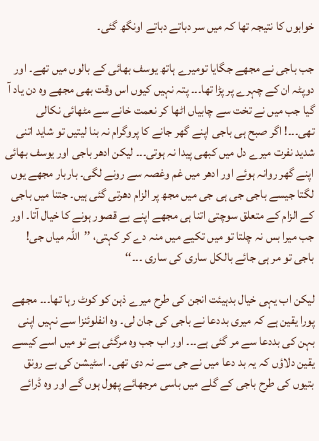خوابوں کا نتیجہ تھا کہ میں سر دباتے دباتے اونگھ گئی۔

جب باجی نے مجھے جگایا تومیرے ہاتھ یوسف بھائی کے بالوں میں تھے۔ اور دوپٹہ ان کے چہرے پر پڑا تھا۔۔۔ پتہ نہیں کیوں اس وقت بھی مجھے وہ دن یاد آ گیا جب میں نے تخت سے چابیاں اٹھا کر نعمت خانے سے مٹھائی نکالی تھی۔۔۔! اگر صبح ہی باجی اپنے گھر جانے کا پروگرام نہ بنا لیتیں تو شاید اتنی شدید نفرت میرے دل میں کبھی پیدا نہ ہوتی۔۔۔ لیکن ادھر باجی اور یوسف بھائی اپنے گھر روانہ ہوئے اور ادھر میں غم وغصہ سے رونے لگی۔ باربار مجھے یوں لگتا جیسے باجی جی ہی جی میں مجھ پر الزام دھرتی گئی ہیں۔ جتنا میں باجی کے الزام کے متعلق سوچتی اتنا ہی مجھے اپنے بے قصور ہونے کا خیال آتا۔ اور جب میرا بس نہ چلتا تو میں تکیے میں منہ دے کر کہتی، ’’اللہ میاں جی! باجی تو مر ہی جائے بالکل ساری کی ساری ۔۔۔‘‘

لیکن اب یہی خیال بدہیئت انجن کی طرح میرے ذہن کو کوٹ رہا تھا۔۔۔ مجھے پورا یقین ہے کہ میری بددعا نے باجی کی جان لی۔ وہ انفلوئنزا سے نہیں اپنی بہن کی بددعا سے مر گئی ہے۔۔۔ اور اب جب وہ مرگئی ہے تو میں اسے کیسے یقین دلاؤں کہ یہ بد دعا میں نے جی سے نہ دی تھی۔ اسٹیشن کی بے رونق بتیوں کی طرح باجی کے گلے میں باسی مرجھائے پھول ہوں گے اور وہ ڈرائے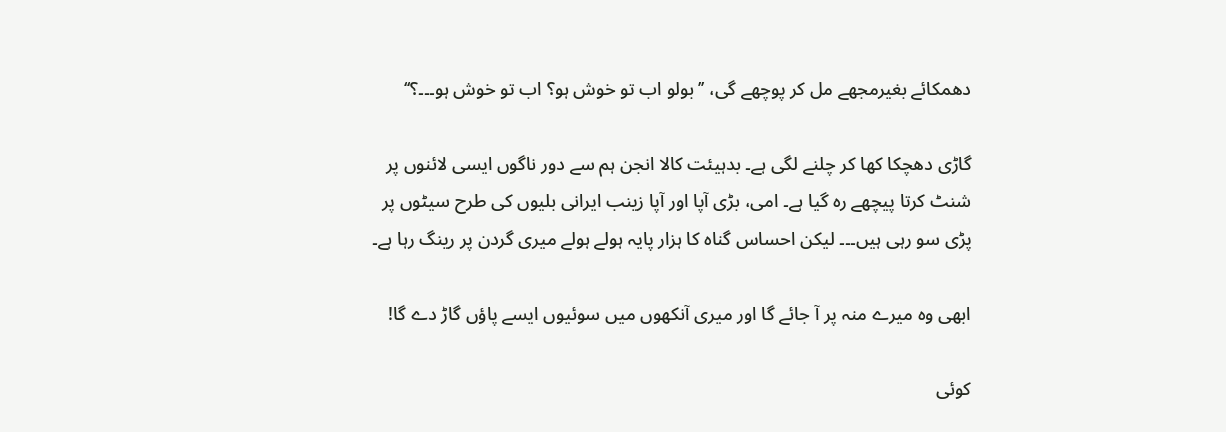دھمکائے بغیرمجھے مل کر پوچھے گی، ’’بولو اب تو خوش ہو؟ اب تو خوش ہو۔۔۔؟‘‘

گاڑی دھچکا کھا کر چلنے لگی ہے۔ بدہیئت کالا انجن ہم سے دور ناگوں ایسی لائنوں پر شنٹ کرتا پیچھے رہ گیا ہے۔ امی، بڑی آپا اور آپا زینب ایرانی بلیوں کی طرح سیٹوں پر پڑی سو رہی ہیں۔۔۔ لیکن احساس گناہ کا ہزار پایہ ہولے ہولے میری گردن پر رینگ رہا ہے۔

ابھی وہ میرے منہ پر آ جائے گا اور میری آنکھوں میں سوئیوں ایسے پاؤں گاڑ دے گا!

کوئی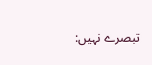تبصرے نہیں: